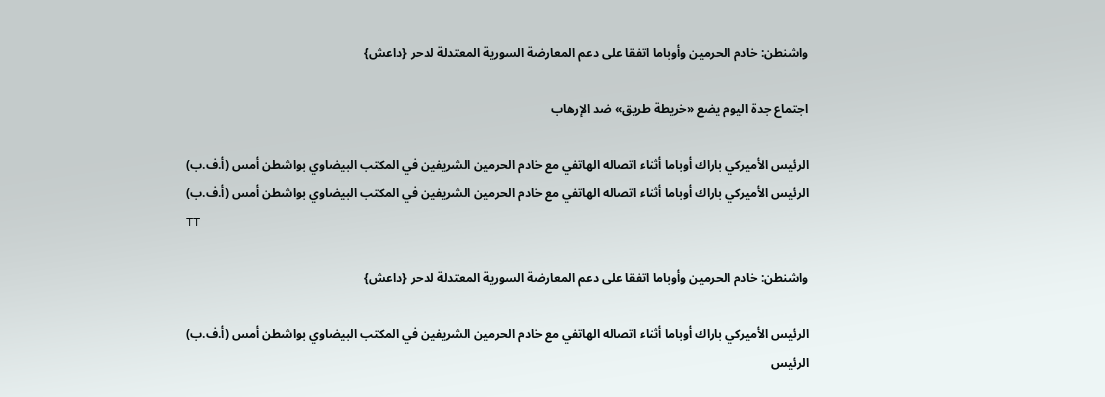واشنطن: خادم الحرمين وأوباما اتفقا على دعم المعارضة السورية المعتدلة لدحر {داعش}

اجتماع جدة اليوم يضع «خريطة طريق» ضد الإرهاب

الرئيس الأميركي باراك أوباما أثناء اتصاله الهاتفي مع خادم الحرمين الشريفين في المكتب البيضاوي بواشطن أمس (أ.ف.ب)
الرئيس الأميركي باراك أوباما أثناء اتصاله الهاتفي مع خادم الحرمين الشريفين في المكتب البيضاوي بواشطن أمس (أ.ف.ب)
TT

واشنطن: خادم الحرمين وأوباما اتفقا على دعم المعارضة السورية المعتدلة لدحر {داعش}

الرئيس الأميركي باراك أوباما أثناء اتصاله الهاتفي مع خادم الحرمين الشريفين في المكتب البيضاوي بواشطن أمس (أ.ف.ب)
الرئيس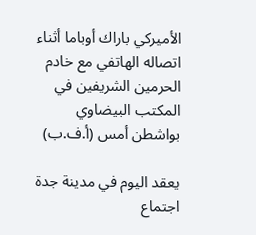الأميركي باراك أوباما أثناء اتصاله الهاتفي مع خادم الحرمين الشريفين في المكتب البيضاوي بواشطن أمس (أ.ف.ب)

يعقد اليوم في مدينة جدة اجتماع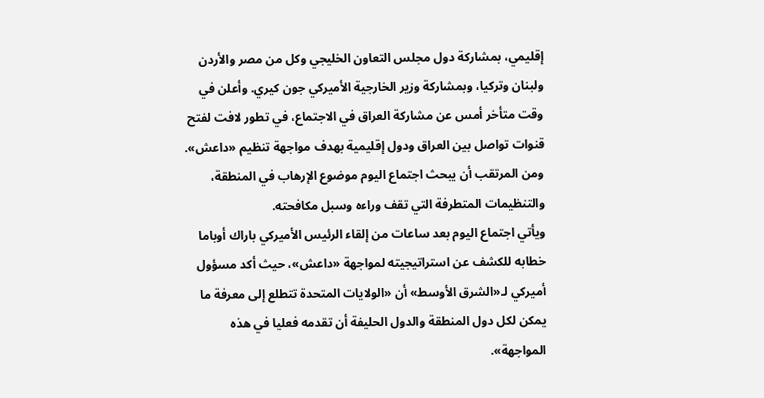إقليمي، بمشاركة دول مجلس التعاون الخليجي وكل من مصر والأردن ولبنان وتركيا، وبمشاركة وزير الخارجية الأميركي جون كيري. وأعلن في وقت متأخر أمس عن مشاركة العراق في الاجتماع، في تطور لافت لفتح قنوات تواصل بين العراق ودول إقليمية بهدف مواجهة تنظيم «داعش». ومن المرتقب أن يبحث اجتماع اليوم موضوع الإرهاب في المنطقة، والتنظيمات المتطرفة التي تقف وراءه وسبل مكافحته.
ويأتي اجتماع اليوم بعد ساعات من إلقاء الرئيس الأميركي باراك أوباما خطابه للكشف عن استراتيجيته لمواجهة «داعش»، حيث أكد مسؤول أميركي لـ«الشرق الأوسط» أن «الولايات المتحدة تتطلع إلى معرفة ما يمكن لكل دول المنطقة والدول الحليفة أن تقدمه فعليا في هذه المواجهة».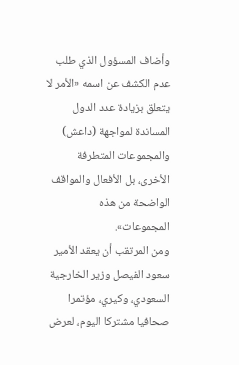وأضاف المسؤول الذي طلب عدم الكشف عن اسمه «الأمر لا يتعلق بزيادة عدد الدول المساندة لمواجهة (داعش) والمجموعات المتطرفة الأخرى، بل الأفعال والمواقف الواضحة من هذه المجموعات».
ومن المرتقب أن يعقد الأمير سعود الفيصل وزير الخارجية السعودي، وكيري، مؤتمرا صحافيا مشتركا اليوم، لعرض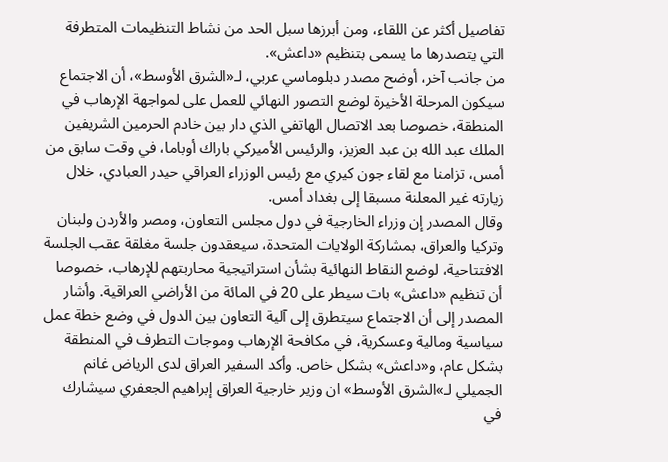تفاصيل أكثر عن اللقاء، ومن أبرزها سبل الحد من نشاط التنظيمات المتطرفة التي يتصدرها ما يسمى بتنظيم «داعش».
من جانب آخر، أوضح مصدر دبلوماسي عربي، لـ«الشرق الأوسط»، أن الاجتماع سيكون المرحلة الأخيرة لوضع التصور النهائي للعمل على لمواجهة الإرهاب في المنطقة، خصوصا بعد الاتصال الهاتفي الذي دار بين خادم الحرمين الشريفين الملك عبد الله بن عبد العزيز، والرئيس الأميركي باراك أوباما، في وقت سابق من أمس، تزامنا مع لقاء جون كيري مع رئيس الوزراء العراقي حيدر العبادي، خلال زيارته غير المعلنة مسبقا إلى بغداد أمس.
وقال المصدر إن وزراء الخارجية في دول مجلس التعاون، ومصر والأردن ولبنان وتركيا والعراق، بمشاركة الولايات المتحدة، سيعقدون جلسة مغلقة عقب الجلسة الافتتاحية، لوضع النقاط النهائية بشأن استراتيجية محاربتهم للإرهاب، خصوصا أن تنظيم «داعش» بات سيطر على 20 في المائة من الأراضي العراقية. وأشار المصدر إلى أن الاجتماع سيتطرق إلى آلية التعاون بين الدول في وضع خطة عمل سياسية ومالية وعسكرية، في مكافحة الإرهاب وموجات التطرف في المنطقة بشكل عام، و«داعش» بشكل خاص. وأكد السفير العراق لدى الرياض غانم الجميلي لـ»الشرق الأوسط» ان وزير خارجية العراق إبراهيم الجعفري سيشارك في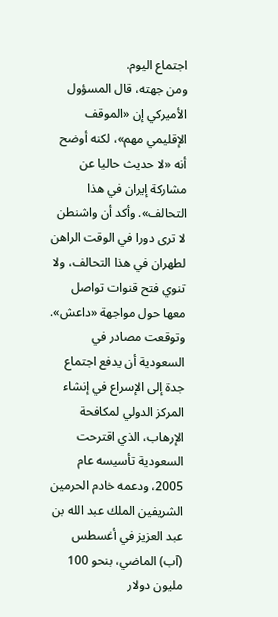اجتماع اليوم.
ومن جهته، قال المسؤول الأميركي إن «الموقف الإقليمي مهم»، لكنه أوضح أنه «لا حديث حاليا عن مشاركة إيران في هذا التحالف». وأكد أن واشنطن لا ترى دورا في الوقت الراهن لطهران في هذا التحالف، ولا تنوي فتح قنوات تواصل معها حول مواجهة «داعش».
وتوقعت مصادر في السعودية أن يدفع اجتماع جدة إلى الإسراع في إنشاء المركز الدولي لمكافحة الإرهاب، الذي اقترحت السعودية تأسيسه عام 2005، ودعمه خادم الحرمين الشريفين الملك عبد الله بن عبد العزيز في أغسطس (آب) الماضي، بنحو 100 مليون دولار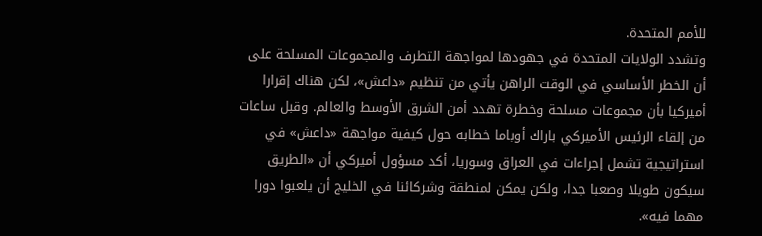للأمم المتحدة.
وتشدد الولايات المتحدة في جهودها لمواجهة التطرف والمجموعات المسلحة على أن الخطر الأساسي في الوقت الراهن يأتي من تنظيم «داعش»، لكن هناك إقرارا أميركيا بأن مجموعات مسلحة وخطرة تهدد أمن الشرق الأوسط والعالم. وقبل ساعات من إلقاء الرئيس الأميركي باراك أوباما خطابه حول كيفية مواجهة «داعش» في استراتيجية تشمل إجراءات في العراق وسوريا، أكد مسؤول أميركي أن «الطريق سيكون طويلا وصعبا جدا، ولكن يمكن لمنطقة وشركائنا في الخليج أن يلعبوا دورا مهما فيه».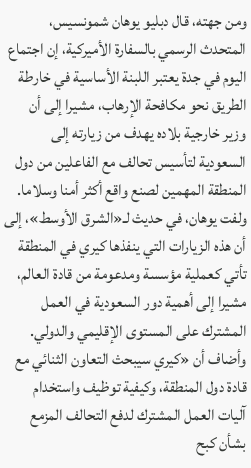ومن جهته، قال دبليو يوهان شمونسيس، المتحدث الرسمي بالسفارة الأميركية، إن اجتماع اليوم في جدة يعتبر اللبنة الأساسية في خارطة الطريق نحو مكافحة الإرهاب، مشيرا إلى أن وزير خارجية بلاده يهدف من زيارته إلى السعودية لتأسيس تحالف مع الفاعلين من دول المنطقة المهمين لصنع واقع أكثر أمنا وسلاما. ولفت يوهان، في حديث لـ«الشرق الأوسط»، إلى أن هذه الزيارات التي ينفذها كيري في المنطقة تأتي كعملية مؤسسة ومدعومة من قادة العالم، مشيرا إلى أهمية دور السعودية في العمل المشترك على المستوى الإقليمي والدولي. وأضاف أن «كيري سيبحث التعاون الثنائي مع قادة دول المنطقة، وكيفية توظيف واستخدام آليات العمل المشترك لدفع التحالف المزمع بشأن كبح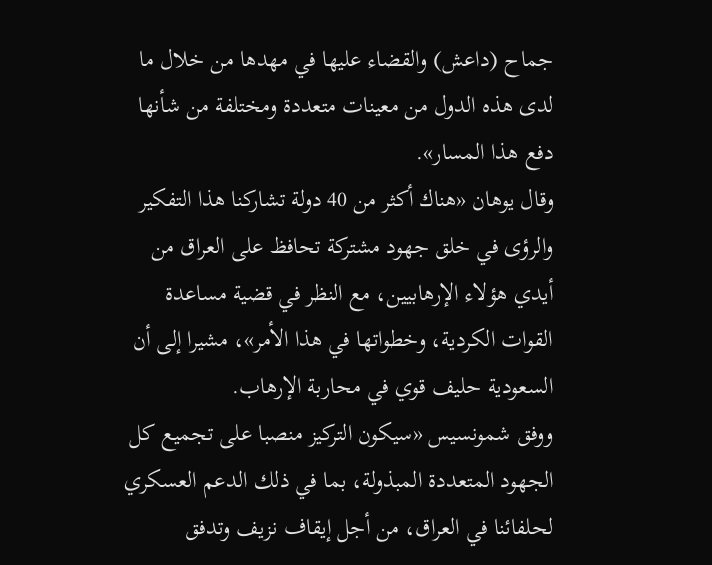جماح (داعش) والقضاء عليها في مهدها من خلال ما لدى هذه الدول من معينات متعددة ومختلفة من شأنها دفع هذا المسار».
وقال يوهان «هناك أكثر من 40 دولة تشاركنا هذا التفكير والرؤى في خلق جهود مشتركة تحافظ على العراق من أيدي هؤلاء الإرهابيين، مع النظر في قضية مساعدة القوات الكردية، وخطواتها في هذا الأمر»، مشيرا إلى أن السعودية حليف قوي في محاربة الإرهاب.
ووفق شمونسيس «سيكون التركيز منصبا على تجميع كل الجهود المتعددة المبذولة، بما في ذلك الدعم العسكري لحلفائنا في العراق، من أجل إيقاف نزيف وتدفق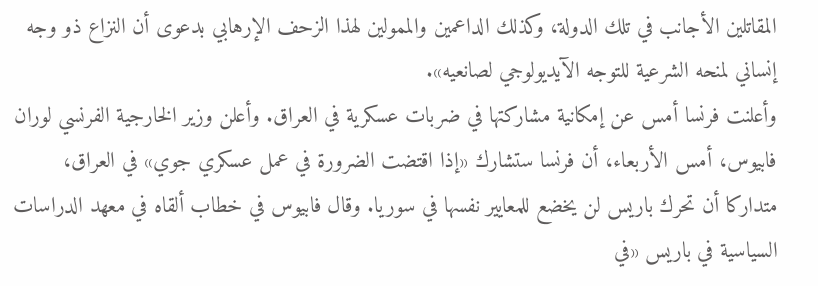المقاتلين الأجانب في تلك الدولة، وكذلك الداعمين والممولين لهذا الزحف الإرهابي بدعوى أن النزاع ذو وجه إنساني لمنحه الشرعية للتوجه الآيديولوجي لصانعيه».
وأعلنت فرنسا أمس عن إمكانية مشاركتها في ضربات عسكرية في العراق. وأعلن وزير الخارجية الفرنسي لوران فابيوس، أمس الأربعاء، أن فرنسا ستشارك «إذا اقتضت الضرورة في عمل عسكري جوي» في العراق، متداركا أن تحرك باريس لن يخضع للمعايير نفسها في سوريا. وقال فابيوس في خطاب ألقاه في معهد الدراسات السياسية في باريس «في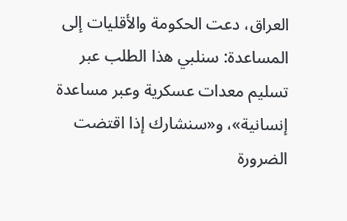العراق، دعت الحكومة والأقليات إلى المساعدة: سنلبي هذا الطلب عبر تسليم معدات عسكرية وعبر مساعدة إنسانية»، و«سنشارك إذا اقتضت الضرورة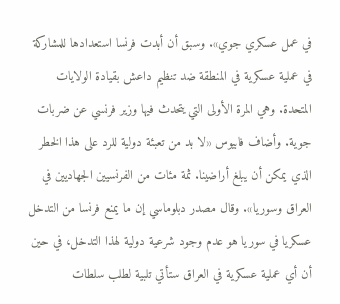في عمل عسكري جوي». وسبق أن أبدت فرنسا استعدادها للمشاركة في عملية عسكرية في المنطقة ضد تنظيم داعش بقيادة الولايات المتحدة. وهي المرة الأولى التي يتحدث فيها وزير فرنسي عن ضربات جوية. وأضاف فابيوس «لا بد من تعبئة دولية للرد على هذا الخطر الذي يمكن أن يبلغ أراضينا. ثمة مئات من الفرنسيين الجهاديين في العراق وسوريا». وقال مصدر دبلوماسي إن ما يمنع فرنسا من التدخل عسكريا في سوريا هو عدم وجود شرعية دولية لهذا التدخل، في حين أن أي عملية عسكرية في العراق ستأتي تلبية لطلب سلطات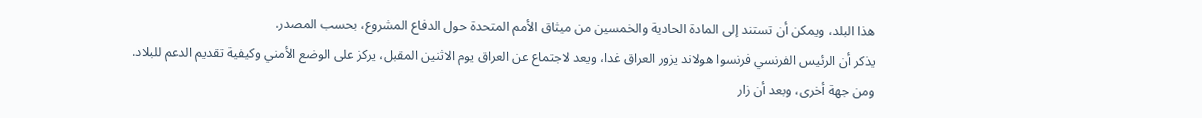هذا البلد، ويمكن أن تستند إلى المادة الحادية والخمسين من ميثاق الأمم المتحدة حول الدفاع المشروع، بحسب المصدر.
يذكر أن الرئيس الفرنسي فرنسوا هولاند يزور العراق غدا، ويعد لاجتماع عن العراق يوم الاثنين المقبل، يركز على الوضع الأمني وكيفية تقديم الدعم للبلاد.
ومن جهة أخرى، وبعد أن زار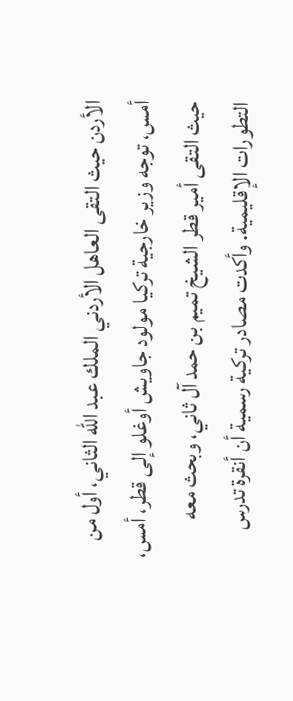الأردن حيث التقى العاهل الأردني الملك عبد الله الثاني، أول من أمس، توجه وزير خارجية تركيا مولود جاويش أوغلو إلى قطر، أمس، حيث التقى أمير قطر الشيخ تميم بن حمد آل ثاني، وبحث معه التطورات الإقليمية. وأكدت مصادر تركية رسمية أن أنقرة تدرس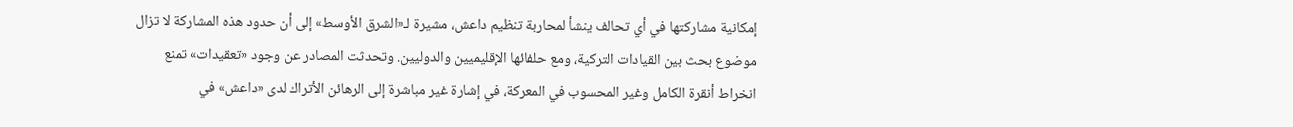إمكانية مشاركتها في أي تحالف ينشأ لمحاربة تنظيم داعش، مشيرة لـ«الشرق الأوسط» إلى أن حدود هذه المشاركة لا تزال موضوع بحث بين القيادات التركية، ومع حلفائها الإقليميين والدوليين. وتحدثت المصادر عن وجود «تعقيدات» تمنع انخراط أنقرة الكامل وغير المحسوب في المعركة، في إشارة غير مباشرة إلى الرهائن الأتراك لدى «داعش» في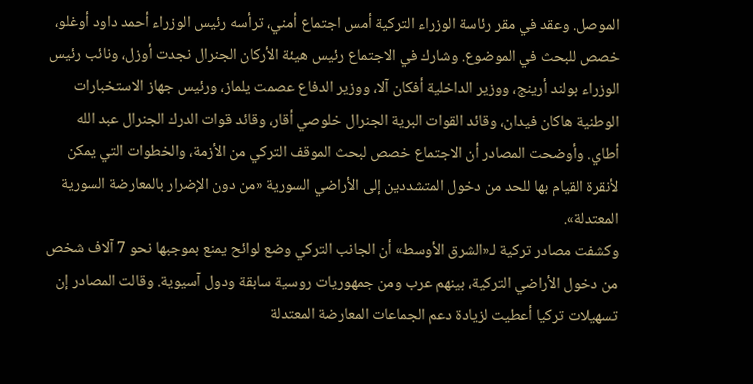الموصل. وعقد في مقر رئاسة الوزراء التركية أمس اجتماع أمني، ترأسه رئيس الوزراء أحمد داود أوغلو، خصص للبحث في الموضوع. وشارك في الاجتماع رئيس هيئة الأركان الجنرال نجدت أوزل، ونائب رئيس الوزراء بولند أرينج، ووزير الداخلية أفكان آلا، ووزير الدفاع عصمت يلماز، ورئيس جهاز الاستخبارات الوطنية هاكان فيدان، وقائد القوات البرية الجنرال خلوصي أقار، وقائد قوات الدرك الجنرال عبد الله أطاي. وأوضحت المصادر أن الاجتماع خصص لبحث الموقف التركي من الأزمة، والخطوات التي يمكن لأنقرة القيام بها للحد من دخول المتشددين إلى الأراضي السورية «من دون الإضرار بالمعارضة السورية المعتدلة».
وكشفت مصادر تركية لـ«الشرق الأوسط» أن الجانب التركي وضع لوائح يمنع بموجبها نحو 7 آلاف شخص من دخول الأراضي التركية، بينهم عرب ومن جمهوريات روسية سابقة ودول آسيوية. وقالت المصادر إن تسهيلات تركيا أعطيت لزيادة دعم الجماعات المعارضة المعتدلة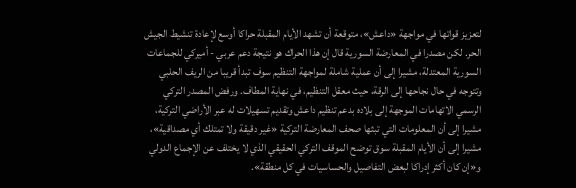لتعزيز قواتها في مواجهة «داعش»، متوقعة أن تشهد الأيام المقبلة حراكا أوسع لإعادة تنشيط الجيش الحر. لكن مصدرا في المعارضة السورية قال إن هذا الحراك هو نتيجة دعم عربي - أميركي للجماعات السورية المعتدلة، مشيرا إلى أن عملية شاملة لمواجهة التنظيم سوف تبدأ قريبا من الريف الحلبي وتتوجه في حال نجاحها إلى الرقة، حيث معقل التنظيم، في نهاية المطاف. ورفض المصدر التركي الرسمي الاتهامات الموجهة إلى بلاده بدعم تنظيم داعش وتقديم تسهيلات له عبر الأراضي التركية، مشيرا إلى أن المعلومات التي تبثها صحف المعارضة التركية «غير دقيقة ولا تمتلك أي مصداقية»، مشيرا إلى أن الأيام المقبلة سوق توضح الموقف التركي الحقيقي الذي لا يختلف عن الإجماع الدولي و«إن كان أكثر إدراكا لبعض التفاصيل والحساسيات في كل منطقة».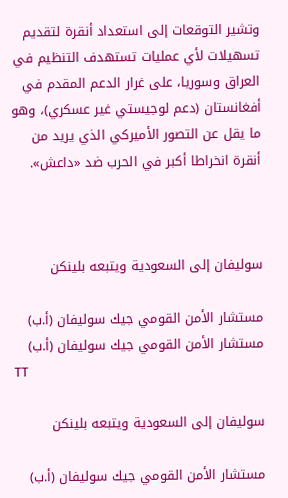وتشير التوقعات إلى استعداد أنقرة لتقديم تسهيلات لأي عمليات تستهدف التنظيم في العراق وسوريا، على غرار الدعم المقدم في أفغانستان (دعم لوجيستي غير عسكري)، وهو ما يقل عن التصور الأميركي الذي يريد من أنقرة انخراطا أكبر في الحرب ضد «داعش».



سوليفان إلى السعودية ويتبعه بلينكن

مستشار الأمن القومي جيك سوليفان (أ.ب)
مستشار الأمن القومي جيك سوليفان (أ.ب)
TT

سوليفان إلى السعودية ويتبعه بلينكن

مستشار الأمن القومي جيك سوليفان (أ.ب)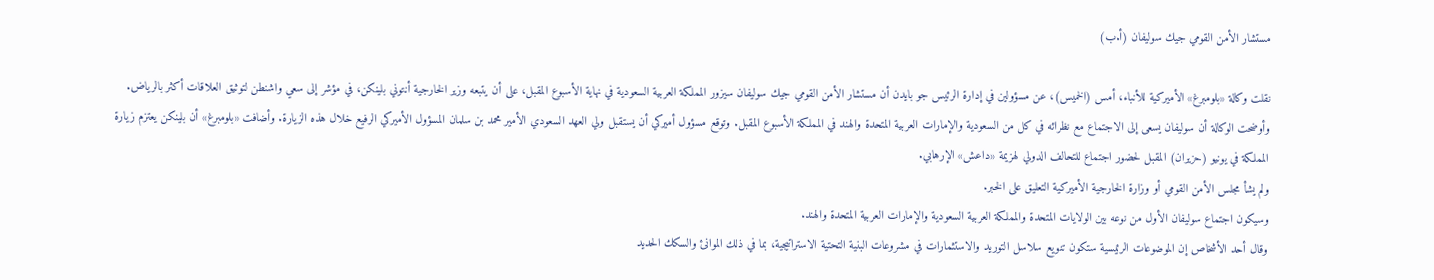مستشار الأمن القومي جيك سوليفان (أ.ب)

نقلت وكالة «بلومبرغ» الأميركية للأنباء، أمس (الخميس)، عن مسؤولين في إدارة الرئيس جو بايدن أن مستشار الأمن القومي جيك سوليفان سيزور المملكة العربية السعودية في نهاية الأسبوع المقبل، على أن يتبعه وزير الخارجية أنتوني بلينكن، في مؤشر إلى سعي واشنطن لتوثيق العلاقات أكثر بالرياض.
وأوضحت الوكالة أن سوليفان يسعى إلى الاجتماع مع نظرائه في كل من السعودية والإمارات العربية المتحدة والهند في المملكة الأسبوع المقبل. وتوقع مسؤول أميركي أن يستقبل ولي العهد السعودي الأمير محمد بن سلمان المسؤول الأميركي الرفيع خلال هذه الزيارة. وأضافت «بلومبرغ» أن بلينكن يعتزم زيارة المملكة في يونيو (حزيران) المقبل لحضور اجتماع للتحالف الدولي لهزيمة «داعش» الإرهابي.
ولم يشأ مجلس الأمن القومي أو وزارة الخارجية الأميركية التعليق على الخبر.
وسيكون اجتماع سوليفان الأول من نوعه بين الولايات المتحدة والمملكة العربية السعودية والإمارات العربية المتحدة والهند.
وقال أحد الأشخاص إن الموضوعات الرئيسية ستكون تنويع سلاسل التوريد والاستثمارات في مشروعات البنية التحتية الاستراتيجية، بما في ذلك الموانئ والسكك الحديد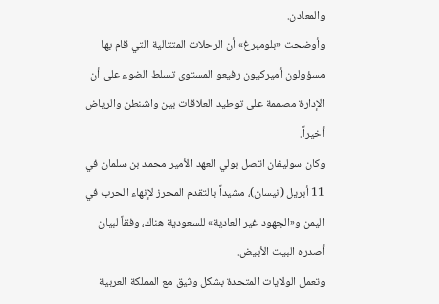والمعادن.
وأوضحت «بلومبرغ» أن الرحلات المتتالية التي قام بها مسؤولون أميركيون رفيعو المستوى تسلط الضوء على أن الإدارة مصممة على توطيد العلاقات بين واشنطن والرياض أخيراً.
وكان سوليفان اتصل بولي العهد الأمير محمد بن سلمان في 11 أبريل (نيسان)، مشيداً بالتقدم المحرز لإنهاء الحرب في اليمن و«الجهود غير العادية» للسعودية هناك، وفقاً لبيان أصدره البيت الأبيض.
وتعمل الولايات المتحدة بشكل وثيق مع المملكة العربية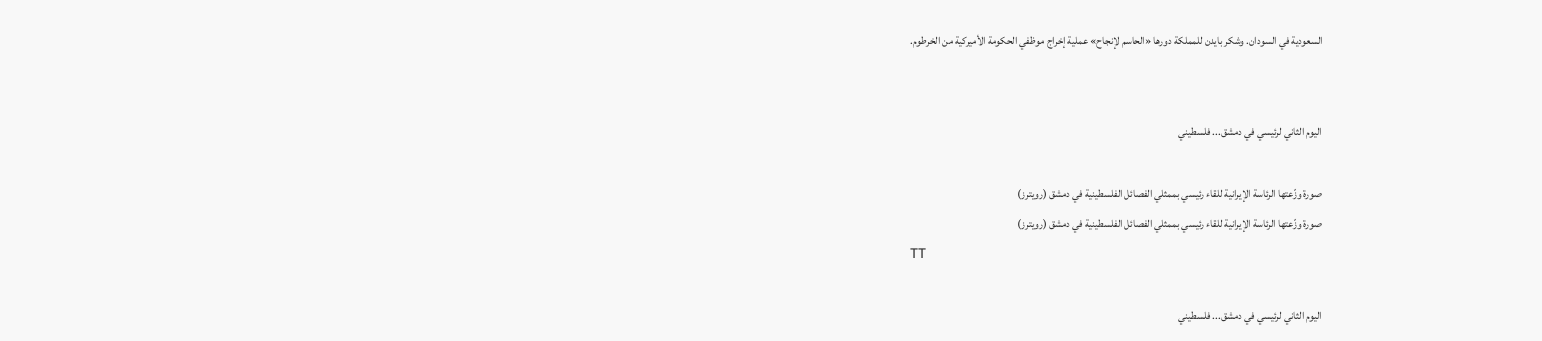السعودية في السودان. وشكر بايدن للمملكة دورها «الحاسم لإنجاح» عملية إخراج موظفي الحكومة الأميركية من الخرطوم.


اليوم الثاني لرئيسي في دمشق... فلسطيني

صورة وزّعتها الرئاسة الإيرانية للقاء رئيسي بممثلي الفصائل الفلسطينية في دمشق (رويترز)
صورة وزّعتها الرئاسة الإيرانية للقاء رئيسي بممثلي الفصائل الفلسطينية في دمشق (رويترز)
TT

اليوم الثاني لرئيسي في دمشق... فلسطيني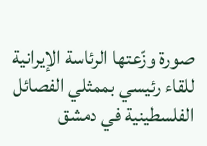صورة وزّعتها الرئاسة الإيرانية للقاء رئيسي بممثلي الفصائل الفلسطينية في دمشق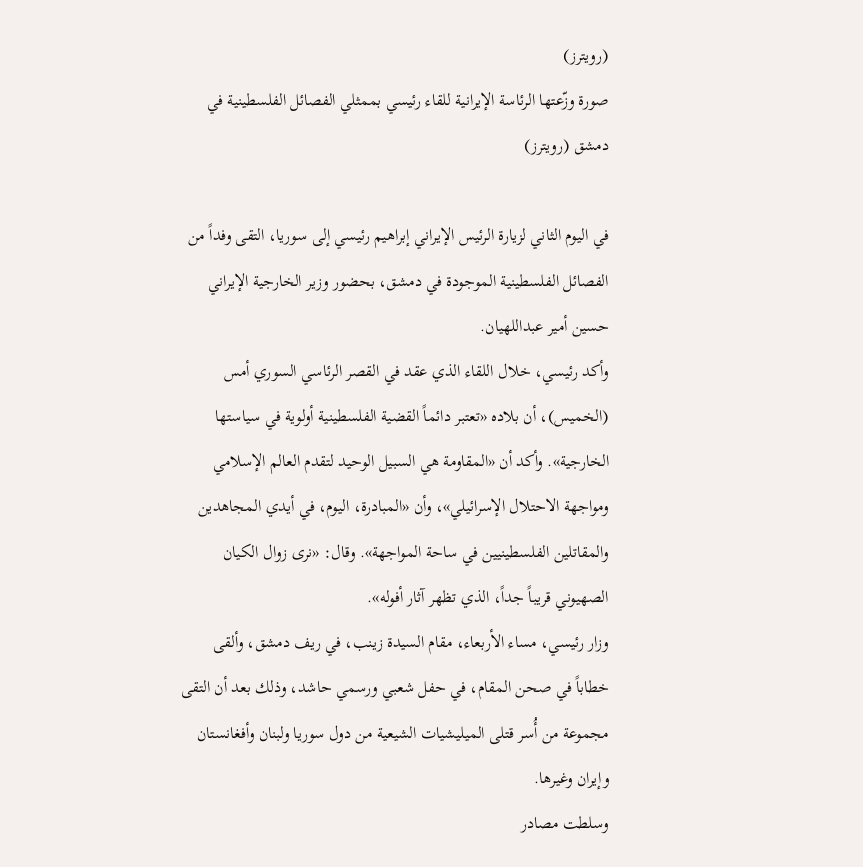(رويترز)
صورة وزّعتها الرئاسة الإيرانية للقاء رئيسي بممثلي الفصائل الفلسطينية في دمشق (رويترز)

في اليوم الثاني لزيارة الرئيس الإيراني إبراهيم رئيسي إلى سوريا، التقى وفداً من الفصائل الفلسطينية الموجودة في دمشق، بحضور وزير الخارجية الإيراني حسين أمير عبداللهيان.
وأكد رئيسي، خلال اللقاء الذي عقد في القصر الرئاسي السوري أمس (الخميس)، أن بلاده «تعتبر دائماً القضية الفلسطينية أولوية في سياستها الخارجية». وأكد أن «المقاومة هي السبيل الوحيد لتقدم العالم الإسلامي ومواجهة الاحتلال الإسرائيلي»، وأن «المبادرة، اليوم، في أيدي المجاهدين والمقاتلين الفلسطينيين في ساحة المواجهة». وقال: «نرى زوال الكيان الصهيوني قريباً جداً، الذي تظهر آثار أفوله».
وزار رئيسي، مساء الأربعاء، مقام السيدة زينب، في ريف دمشق، وألقى خطاباً في صحن المقام، في حفل شعبي ورسمي حاشد، وذلك بعد أن التقى مجموعة من أُسر قتلى الميليشيات الشيعية من دول سوريا ولبنان وأفغانستان وإيران وغيرها.
وسلطت مصادر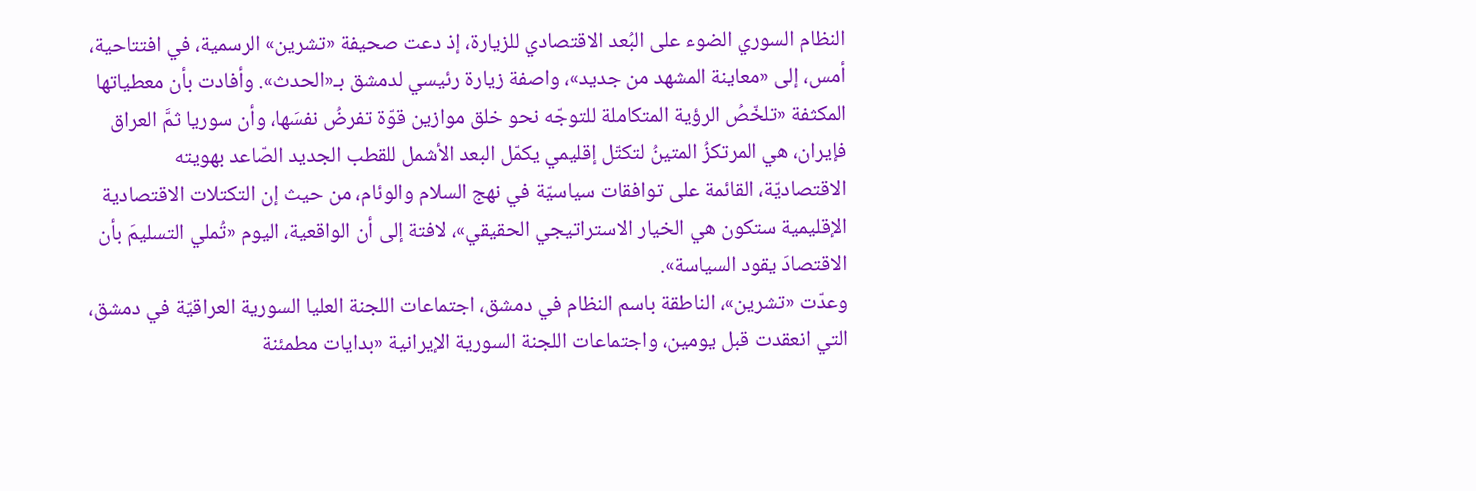النظام السوري الضوء على البُعد الاقتصادي للزيارة، إذ دعت صحيفة «تشرين» الرسمية، في افتتاحية، أمس، إلى «معاينة المشهد من جديد»، واصفة زيارة رئيسي لدمشق بـ«الحدث». وأفادت بأن معطياتها المكثفة «تلخّصُ الرؤية المتكاملة للتوجّه نحو خلق موازين قوّة تفرضُ نفسَها، وأن سوريا ثمَّ العراق فإيران، هي المرتكزُ المتينُ لتكتّل إقليمي يكمّل البعد الأشمل للقطب الجديد الصّاعد بهويته الاقتصاديّة، القائمة على توافقات سياسيّة في نهج السلام والوئام، من حيث إن التكتلات الاقتصادية الإقليمية ستكون هي الخيار الاستراتيجي الحقيقي»، لافتة إلى أن الواقعية، اليوم «تُملي التسليمَ بأن الاقتصادَ يقود السياسة».
وعدّت «تشرين»، الناطقة باسم النظام في دمشق، اجتماعات اللجنة العليا السورية العراقيّة في دمشق، التي انعقدت قبل يومين، واجتماعات اللجنة السورية الإيرانية «بدايات مطمئنة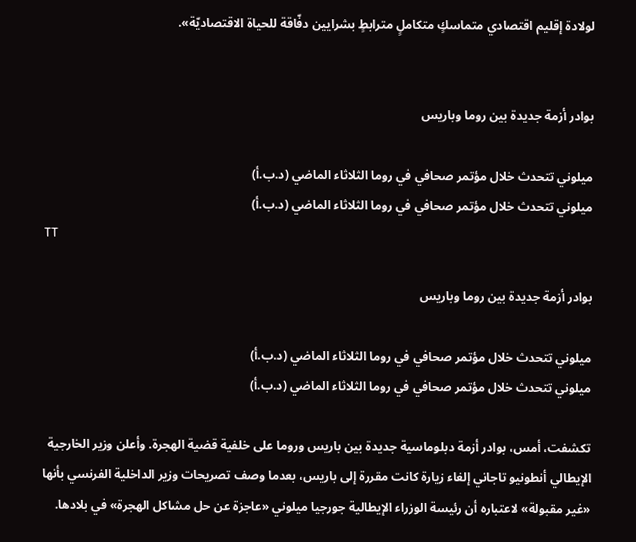لولادة إقليم اقتصادي متماسكٍ متكاملٍ مترابطٍ بشرايين دفّاقة للحياة الاقتصاديّة».


بوادر أزمة جديدة بين روما وباريس

ميلوني تتحدث خلال مؤتمر صحافي في روما الثلاثاء الماضي (د.ب.أ)
ميلوني تتحدث خلال مؤتمر صحافي في روما الثلاثاء الماضي (د.ب.أ)
TT

بوادر أزمة جديدة بين روما وباريس

ميلوني تتحدث خلال مؤتمر صحافي في روما الثلاثاء الماضي (د.ب.أ)
ميلوني تتحدث خلال مؤتمر صحافي في روما الثلاثاء الماضي (د.ب.أ)

تكشفت، أمس، بوادر أزمة دبلوماسية جديدة بين باريس وروما على خلفية قضية الهجرة. وأعلن وزير الخارجية الإيطالي أنطونيو تاجاني إلغاء زيارة كانت مقررة إلى باريس، بعدما وصف تصريحات وزير الداخلية الفرنسي بأنها «غير مقبولة» لاعتباره أن رئيسة الوزراء الإيطالية جورجيا ميلوني «عاجزة عن حل مشاكل الهجرة» في بلادها.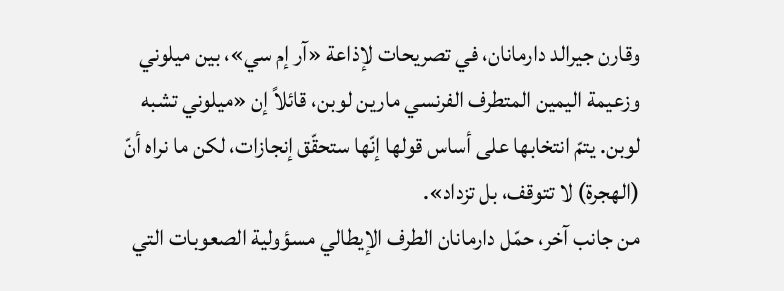وقارن جيرالد دارمانان، في تصريحات لإذاعة «آر إم سي»، بين ميلوني وزعيمة اليمين المتطرف الفرنسي مارين لوبن، قائلاً إن «ميلوني تشبه لوبن. يتمّ انتخابها على أساس قولها إنّها ستحقّق إنجازات، لكن ما نراه أنّ (الهجرة) لا تتوقف، بل تزداد».
من جانب آخر، حمّل دارمانان الطرف الإيطالي مسؤولية الصعوبات التي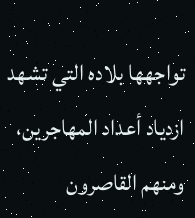تواجهها بلاده التي تشهد ازدياد أعداد المهاجرين، ومنهم القاصرون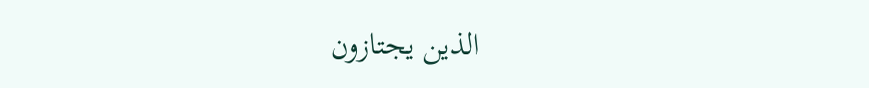الذين يجتازون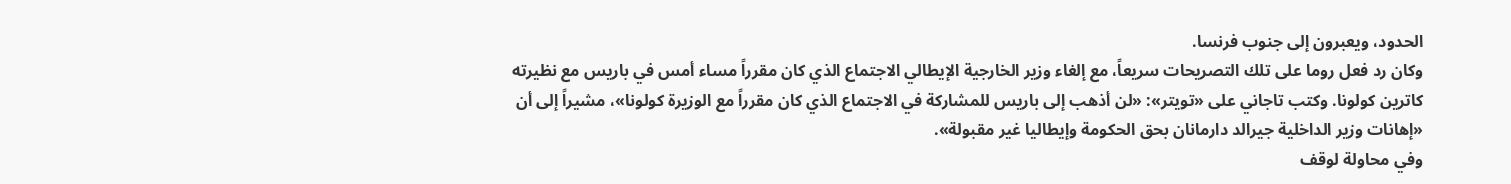الحدود، ويعبرون إلى جنوب فرنسا.
وكان رد فعل روما على تلك التصريحات سريعاً، مع إلغاء وزير الخارجية الإيطالي الاجتماع الذي كان مقرراً مساء أمس في باريس مع نظيرته كاترين كولونا. وكتب تاجاني على «تويتر»: «لن أذهب إلى باريس للمشاركة في الاجتماع الذي كان مقرراً مع الوزيرة كولونا»، مشيراً إلى أن «إهانات وزير الداخلية جيرالد دارمانان بحق الحكومة وإيطاليا غير مقبولة».
وفي محاولة لوقف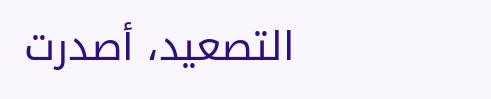التصعيد، أصدرت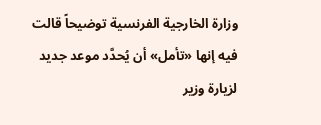وزارة الخارجية الفرنسية توضيحاً قالت فيه إنها «تأمل» أن يُحدَّد موعد جديد لزيارة وزير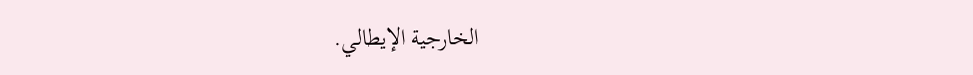الخارجية الإيطالي.